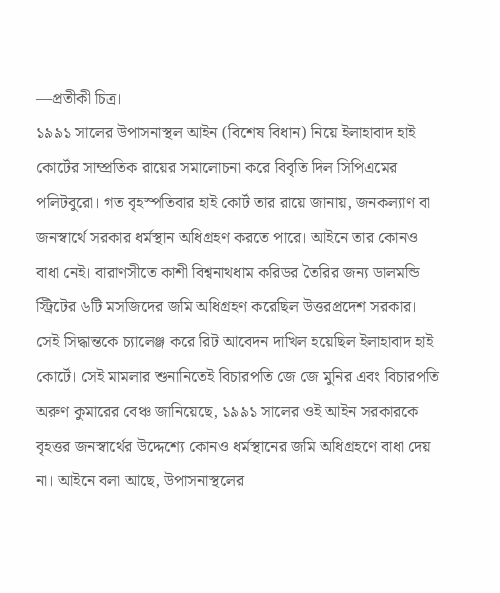—প্রতীকী চিত্র।
১৯৯১ সালের উপাসনাস্থল আইন (বিশেষ বিধান) নিয়ে ইলাহাবাদ হাই কোর্টের সাম্প্রতিক রায়ের সমালোচনা করে বিবৃতি দিল সিপিএমের পলিটবুরো। গত বৃহস্পতিবার হাই কোর্ট তার রায়ে জানায়, জনকল্যাণ বা জনস্বার্থে সরকার ধর্মস্থান অধিগ্রহণ করতে পারে। আইনে তার কোনও বাধা নেই। বারাণসীতে কাশী বিশ্বনাথধাম করিডর তৈরির জন্য ডালমন্ডি স্ট্রিটের ৬টি মসজিদের জমি অধিগ্রহণ করেছিল উত্তরপ্রদেশ সরকার। সেই সিদ্ধান্তকে চ্যালেঞ্জ করে রিট আবেদন দাখিল হয়েছিল ইলাহাবাদ হাই কোর্টে। সেই মামলার শুনানিতেই বিচারপতি জে জে মুনির এবং বিচারপতি অরুণ কুমারের বেঞ্চ জানিয়েছে, ১৯৯১ সালের ওই আইন সরকারকে বৃহত্তর জনস্বার্থের উদ্দেশ্যে কোনও ধর্মস্থানের জমি অধিগ্রহণে বাধা দেয় না। আইনে বলা আছে, উপাসনাস্থলের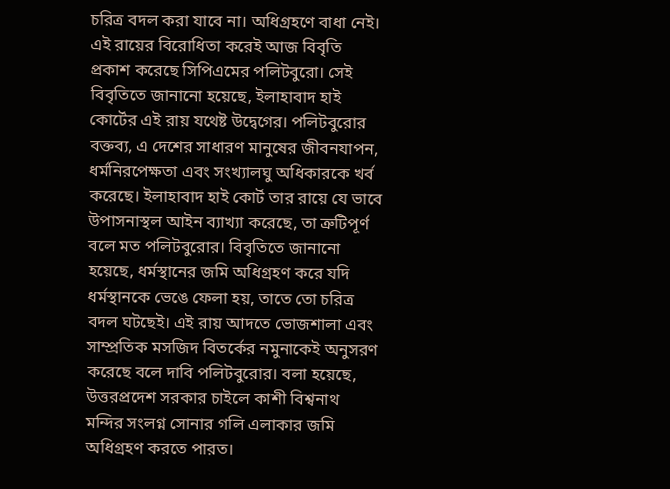চরিত্র বদল করা যাবে না। অধিগ্রহণে বাধা নেই।
এই রায়ের বিরোধিতা করেই আজ বিবৃতি প্রকাশ করেছে সিপিএমের পলিটবুরো। সেই বিবৃতিতে জানানো হয়েছে, ইলাহাবাদ হাই কোর্টের এই রায় যথেষ্ট উদ্বেগের। পলিটবুরোর বক্তব্য, এ দেশের সাধারণ মানুষের জীবনযাপন, ধর্মনিরপেক্ষতা এবং সংখ্যালঘু অধিকারকে খর্ব করেছে। ইলাহাবাদ হাই কোর্ট তার রায়ে যে ভাবে উপাসনাস্থল আইন ব্যাখ্যা করেছে, তা ত্রুটিপূর্ণ বলে মত পলিটবুরোর। বিবৃতিতে জানানো হয়েছে, ধর্মস্থানের জমি অধিগ্রহণ করে যদি ধর্মস্থানকে ভেঙে ফেলা হয়, তাতে তো চরিত্র বদল ঘটছেই। এই রায় আদতে ভোজশালা এবং সাম্প্রতিক মসজিদ বিতর্কের নমুনাকেই অনুসরণ করেছে বলে দাবি পলিটবুরোর। বলা হয়েছে, উত্তরপ্রদেশ সরকার চাইলে কাশী বিশ্বনাথ মন্দির সংলগ্ন সোনার গলি এলাকার জমি অধিগ্রহণ করতে পারত।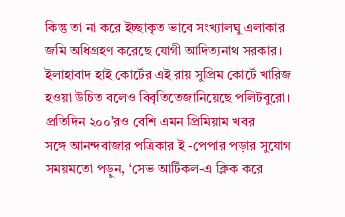কিন্তু তা না করে ইচ্ছাকৃত ভাবে সংখ্যালঘু এলাকার জমি অধিগ্রহণ করেছে যোগী আদিত্যনাথ সরকার। ইলাহাবাদ হাই কোর্টের এই রায় সুপ্রিম কোর্টে খারিজ হওয়া উচিত বলেও বিবৃতিতেজানিয়েছে পলিটবুরো।
প্রতিদিন ২০০’রও বেশি এমন প্রিমিয়াম খবর
সঙ্গে আনন্দবাজার পত্রিকার ই -পেপার পড়ার সুযোগ
সময়মতো পড়ুন, ‘সেভ আর্টিকল-এ ক্লিক করে